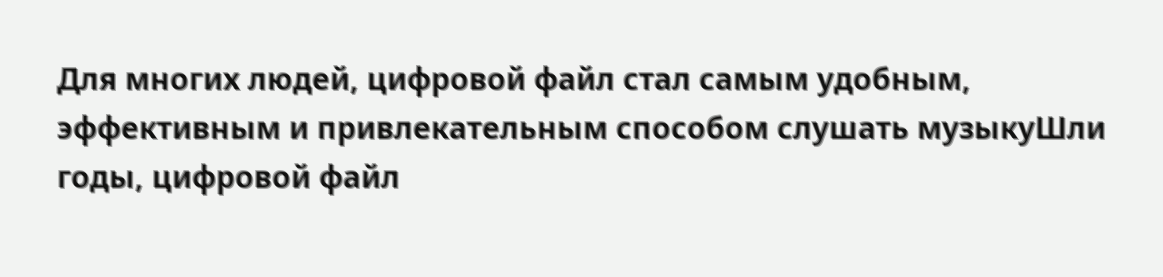Для многих людей, цифровой файл стал самым удобным, эффективным и привлекательным способом слушать музыкуШли годы, цифровой файл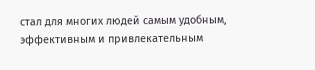стал для многих людей самым удобным, эффективным и привлекательным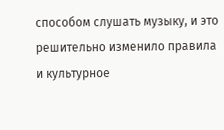способом слушать музыку, и это решительно изменило правила и культурное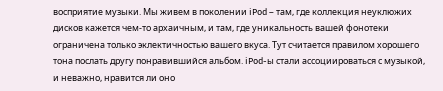восприятие музыки. Мы живем в поколении iPod – там, где коллекция неуклюжих дисков кажется чем-то архаичным, и там, где уникальность вашей фонотеки ограничена только эклектичностью вашего вкуса. Тут считается правилом хорошего тона послать другу понравившийся альбом. iPod-ы стали ассоциироваться с музыкой, и неважно, нравится ли оно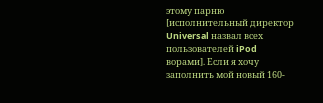этому парню [исполнительный директор Universal назвал всех пользователей iPod ворами]. Если я хочу заполнить мой новый 160-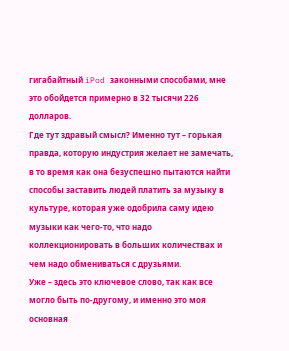гигабайтный iPod законными способами, мне это обойдется примерно в 32 тысячи 226 долларов.
Где тут здравый смысл? Именно тут – горькая правда, которую индустрия желает не замечать, в то время как она безуспешно пытаются найти способы заставить людей платить за музыку в культуре, которая уже одобрила саму идею музыки как чего-то, что надо коллекционировать в больших количествах и чем надо обмениваться с друзьями.
Уже – здесь это ключевое слово, так как все могло быть по-другому, и именно это моя основная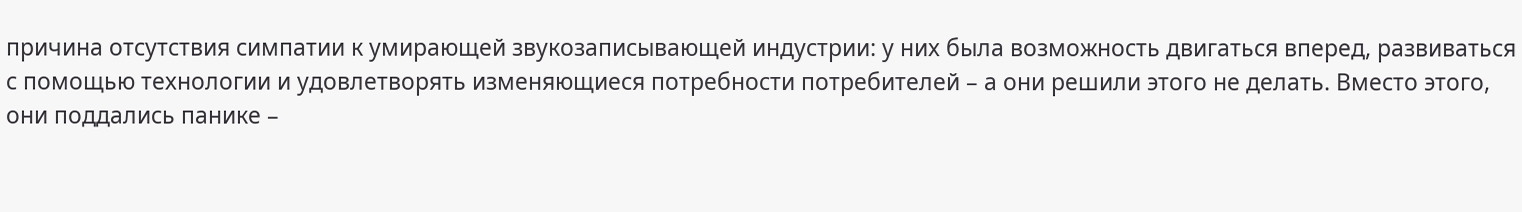причина отсутствия симпатии к умирающей звукозаписывающей индустрии: у них была возможность двигаться вперед, развиваться с помощью технологии и удовлетворять изменяющиеся потребности потребителей – а они решили этого не делать. Вместо этого, они поддались панике –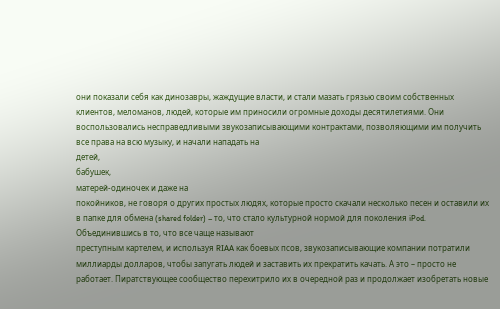они показали себя как динозавры, жаждущие власти, и стали мазать грязью своим собственных клиентов, меломанов, людей, которые им приносили огромные доходы десятилетиями. Они воспользовались несправедливыми звукозаписывающими контрактами, позволяющими им получить все права на всю музыку, и начали нападать на
детей,
бабушек,
матерей-одиночек и даже на
покойников, не говоря о других простых людях, которые просто скачали несколько песен и оставили их в папке для обмена (shared folder) – то, что стало культурной нормой для поколения iPod. Объединившись в то, что все чаще называют
преступным картелем, и используя RIAA как боевых псов, звукозаписывающие компании потратили миллиарды долларов, чтобы запугать людей и заставить их прекратить качать. А это – просто не работает. Пиратствующее сообщество перехитрило их в очередной раз и продолжает изобретать новые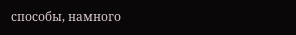способы, намного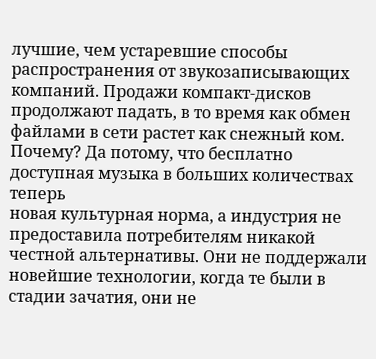лучшие, чем устаревшие способы распространения от звукозаписывающих компаний. Продажи компакт-дисков продолжают падать, в то время как обмен файлами в сети растет как снежный ком. Почему? Да потому, что бесплатно доступная музыка в больших количествах теперь
новая культурная норма, а индустрия не предоставила потребителям никакой честной альтернативы. Они не поддержали новейшие технологии, когда те были в стадии зачатия, они не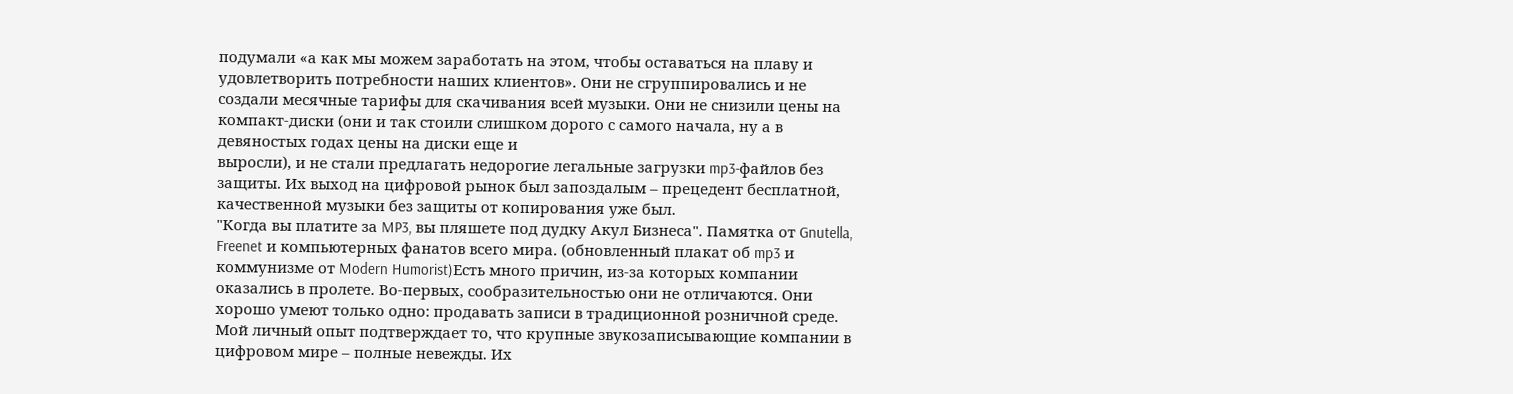подумали «а как мы можем заработать на этом, чтобы оставаться на плаву и удовлетворить потребности наших клиентов». Они не сгруппировались и не создали месячные тарифы для скачивания всей музыки. Они не снизили цены на компакт-диски (они и так стоили слишком дорого с самого начала, ну а в девяностых годах цены на диски еще и
выросли), и не стали предлагать недорогие легальные загрузки mp3-файлов без защиты. Их выход на цифровой рынок был запоздалым – прецедент бесплатной, качественной музыки без защиты от копирования уже был.
"Когда вы платите за MP3, вы пляшете под дудку Акул Бизнеса". Памятка от Gnutella, Freenet и компьютерных фанатов всего мира. (обновленный плакат об mp3 и коммунизме от Modern Humorist)Есть много причин, из-за которых компании оказались в пролете. Во-первых, сообразительностью они не отличаются. Они хорошо умеют только одно: продавать записи в традиционной розничной среде. Мой личный опыт подтверждает то, что крупные звукозаписывающие компании в цифровом мире – полные невежды. Их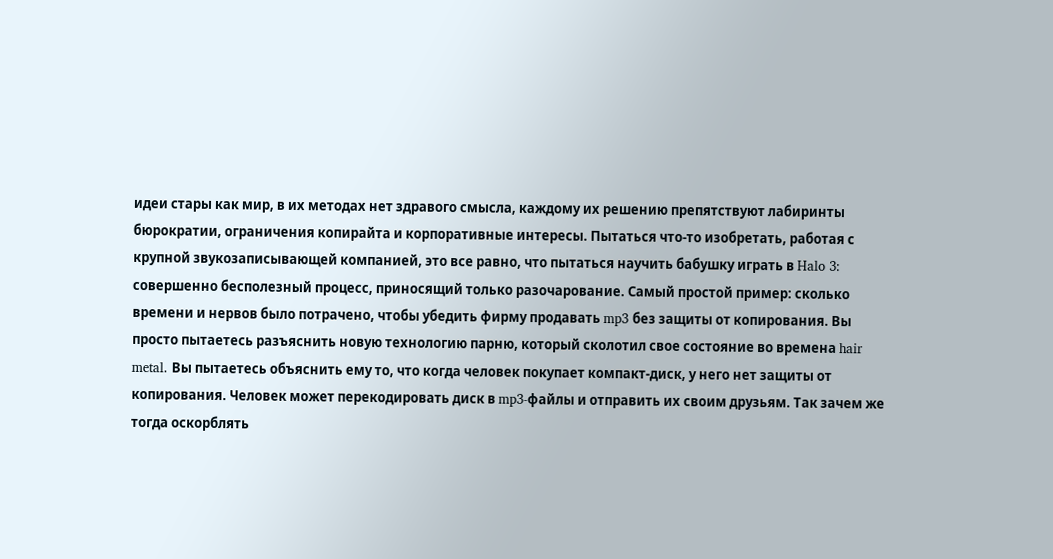идеи стары как мир, в их методах нет здравого смысла, каждому их решению препятствуют лабиринты бюрократии, ограничения копирайта и корпоративные интересы. Пытаться что-то изобретать, работая с крупной звукозаписывающей компанией, это все равно, что пытаться научить бабушку играть в Halo 3: совершенно бесполезный процесс, приносящий только разочарование. Самый простой пример: сколько времени и нервов было потрачено, чтобы убедить фирму продавать mp3 без защиты от копирования. Вы просто пытаетесь разъяснить новую технологию парню, который сколотил свое состояние во времена hair metal. Вы пытаетесь объяснить ему то, что когда человек покупает компакт-диск, у него нет защиты от копирования. Человек может перекодировать диск в mp3-файлы и отправить их своим друзьям. Так зачем же тогда оскорблять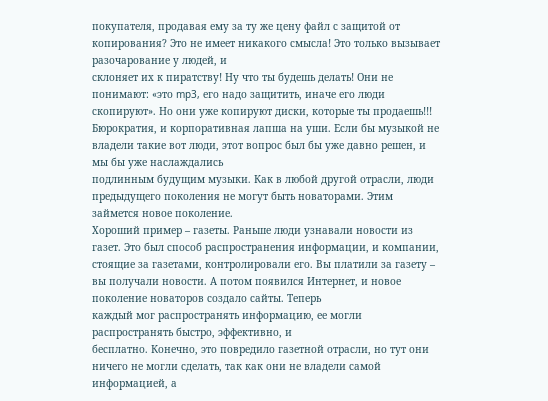покупателя, продавая ему за ту же цену файл с защитой от копирования? Это не имеет никакого смысла! Это только вызывает разочарование у людей, и
склоняет их к пиратству! Ну что ты будешь делать! Они не понимают: «это mp3, его надо защитить, иначе его люди скопируют». Но они уже копируют диски, которые ты продаешь!!! Бюрократия, и корпоративная лапша на уши. Если бы музыкой не владели такие вот люди, этот вопрос был бы уже давно решен, и мы бы уже наслаждались
подлинным будущим музыки. Как в любой другой отрасли, люди предыдущего поколения не могут быть новаторами. Этим займется новое поколение.
Хороший пример – газеты. Раньше люди узнавали новости из газет. Это был способ распространения информации, и компании, стоящие за газетами, контролировали его. Вы платили за газету – вы получали новости. А потом появился Интернет, и новое поколение новаторов создало сайты. Теперь
каждый мог распространять информацию, ее могли распространять быстро, эффективно, и
бесплатно. Конечно, это повредило газетной отрасли, но тут они ничего не могли сделать, так как они не владели самой информацией, а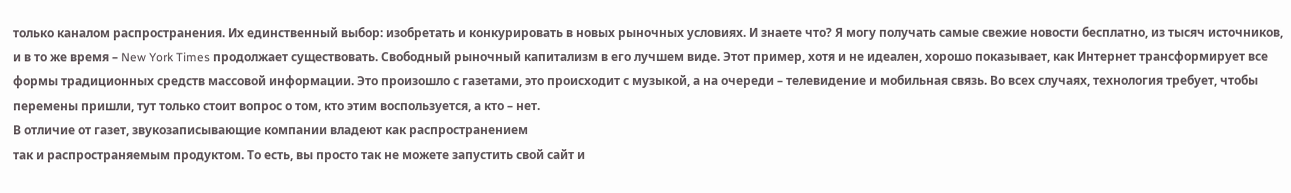только каналом распространения. Их единственный выбор: изобретать и конкурировать в новых рыночных условиях. И знаете что? Я могу получать самые свежие новости бесплатно, из тысяч источников, и в то же время – New York Times продолжает существовать. Свободный рыночный капитализм в его лучшем виде. Этот пример, хотя и не идеален, хорошо показывает, как Интернет трансформирует все формы традиционных средств массовой информации. Это произошло с газетами, это происходит с музыкой, а на очереди – телевидение и мобильная связь. Во всех случаях, технология требует, чтобы
перемены пришли, тут только стоит вопрос о том, кто этим воспользуется, а кто – нет.
В отличие от газет, звукозаписывающие компании владеют как распространением
так и распространяемым продуктом. То есть, вы просто так не можете запустить свой сайт и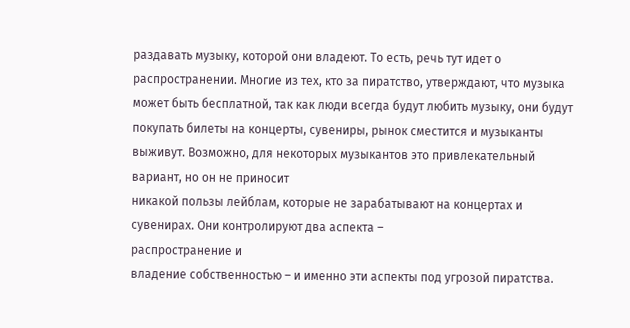раздавать музыку, которой они владеют. То есть, речь тут идет о
распространении. Многие из тех, кто за пиратство, утверждают, что музыка может быть бесплатной, так как люди всегда будут любить музыку, они будут покупать билеты на концерты, сувениры, рынок сместится и музыканты выживут. Возможно, для некоторых музыкантов это привлекательный вариант, но он не приносит
никакой пользы лейблам, которые не зарабатывают на концертах и сувенирах. Они контролируют два аспекта –
распространение и
владение собственностью – и именно эти аспекты под угрозой пиратства.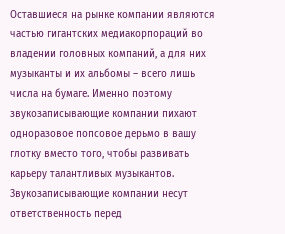Оставшиеся на рынке компании являются частью гигантских медиакорпораций во владении головных компаний, а для них музыканты и их альбомы – всего лишь числа на бумаге. Именно поэтому звукозаписывающие компании пихают одноразовое попсовое дерьмо в вашу глотку вместо того, чтобы развивать карьеру талантливых музыкантов. Звукозаписывающие компании несут ответственность перед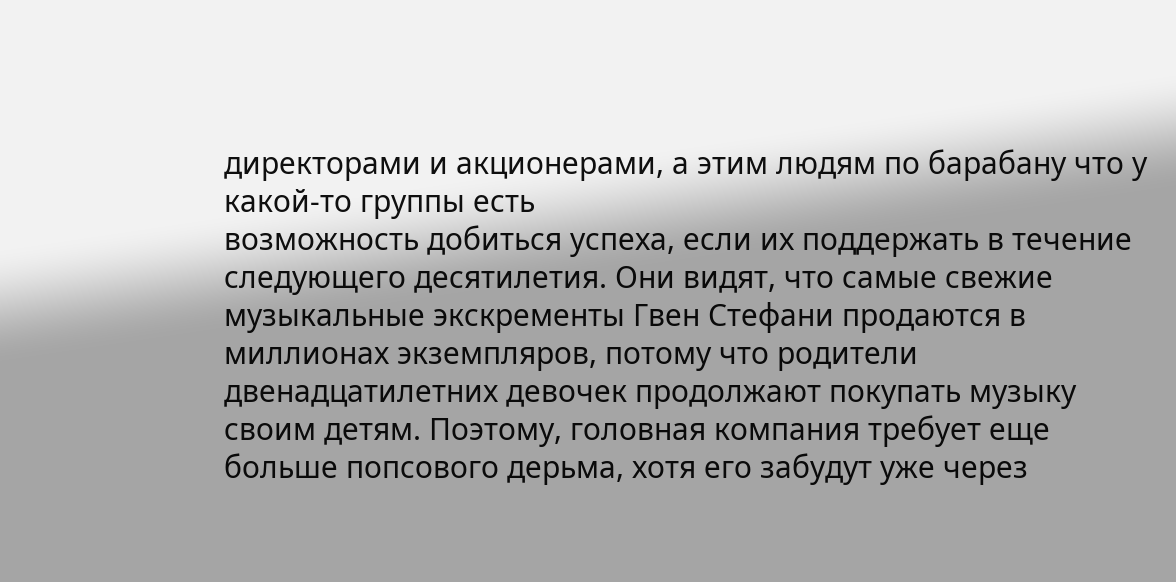директорами и акционерами, а этим людям по барабану что у какой-то группы есть
возможность добиться успеха, если их поддержать в течение следующего десятилетия. Они видят, что самые свежие музыкальные экскременты Гвен Стефани продаются в миллионах экземпляров, потому что родители двенадцатилетних девочек продолжают покупать музыку своим детям. Поэтому, головная компания требует еще больше попсового дерьма, хотя его забудут уже через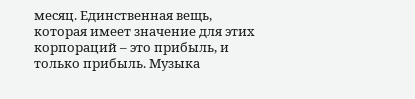месяц. Единственная вещь, которая имеет значение для этих корпораций – это прибыль, и только прибыль. Музыка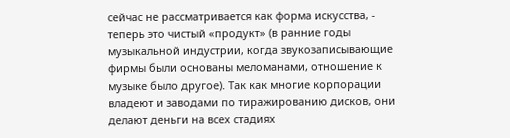сейчас не рассматривается как форма искусства, - теперь это чистый «продукт» (в ранние годы музыкальной индустрии, когда звукозаписывающие фирмы были основаны меломанами, отношение к музыке было другое). Так как многие корпорации владеют и заводами по тиражированию дисков, они делают деньги на всех стадиях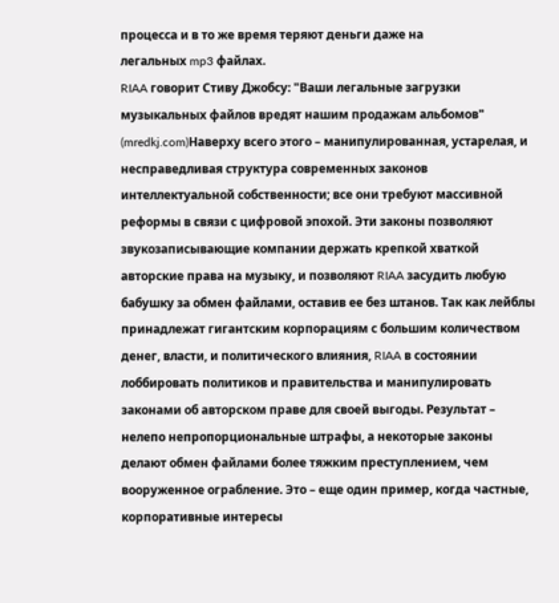процесса и в то же время теряют деньги даже на
легальных mp3 файлах.
RIAA говорит Стиву Джобсу: "Ваши легальные загрузки музыкальных файлов вредят нашим продажам альбомов"
(mredkj.com)Наверху всего этого – манипулированная, устарелая, и несправедливая структура современных законов интеллектуальной собственности; все они требуют массивной реформы в связи с цифровой эпохой. Эти законы позволяют звукозаписывающие компании держать крепкой хваткой авторские права на музыку, и позволяют RIAA засудить любую бабушку за обмен файлами, оставив ее без штанов. Так как лейблы принадлежат гигантским корпорациям с большим количеством денег, власти, и политического влияния, RIAA в состоянии лоббировать политиков и правительства и манипулировать законами об авторском праве для своей выгоды. Результат – нелепо непропорциональные штрафы, а некоторые законы делают обмен файлами более тяжким преступлением, чем вооруженное ограбление. Это – еще один пример, когда частные, корпоративные интересы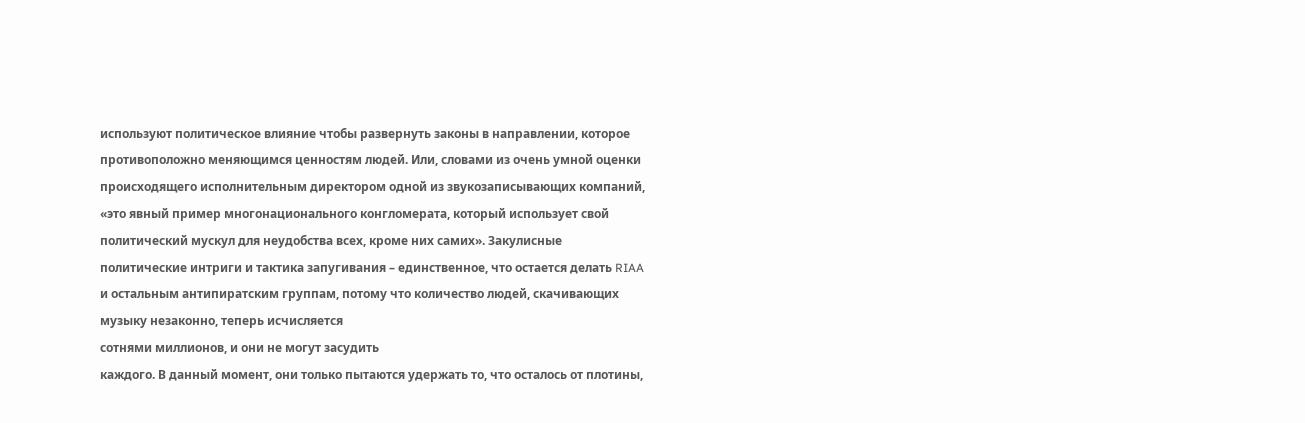используют политическое влияние чтобы развернуть законы в направлении, которое противоположно меняющимся ценностям людей. Или, словами из очень умной оценки происходящего исполнительным директором одной из звукозаписывающих компаний, «это явный пример многонационального конгломерата, который использует свой политический мускул для неудобства всех, кроме них самих». Закулисные политические интриги и тактика запугивания – единственное, что остается делать RIAA и остальным антипиратским группам, потому что количество людей, скачивающих музыку незаконно, теперь исчисляется
сотнями миллионов, и они не могут засудить
каждого. В данный момент, они только пытаются удержать то, что осталось от плотины,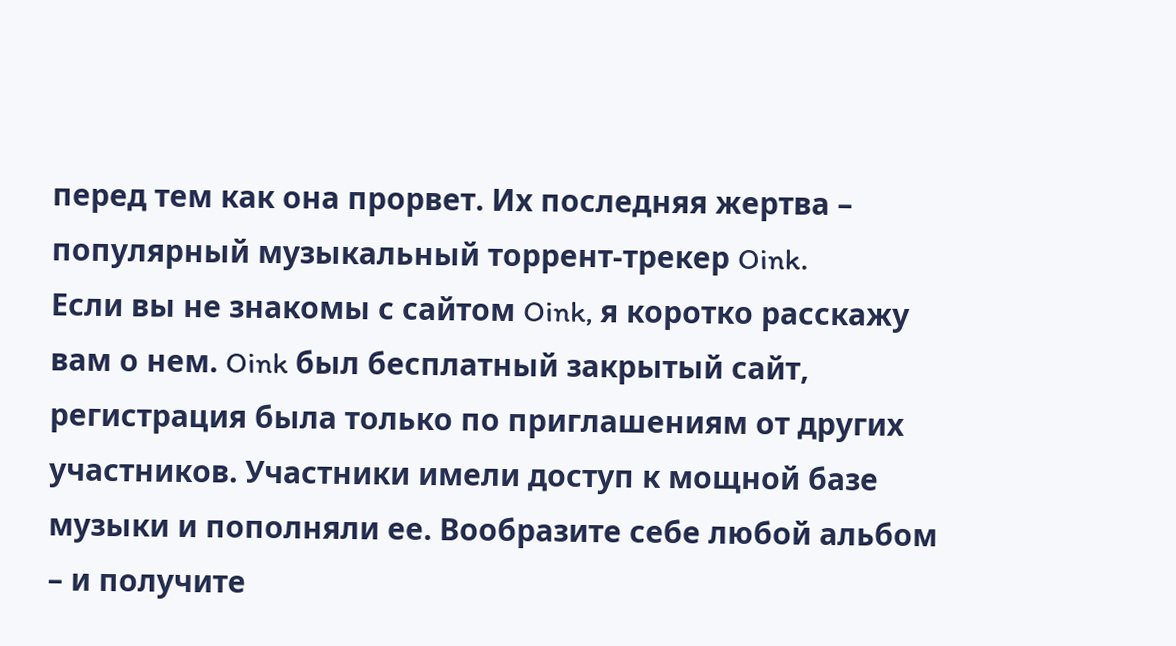перед тем как она прорвет. Их последняя жертва – популярный музыкальный торрент-трекер Oink.
Если вы не знакомы с сайтом Oink, я коротко расскажу вам о нем. Oink был бесплатный закрытый сайт, регистрация была только по приглашениям от других участников. Участники имели доступ к мощной базе музыки и пополняли ее. Вообразите себе любой альбом – и получите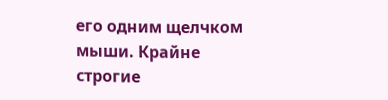его одним щелчком мыши. Крайне строгие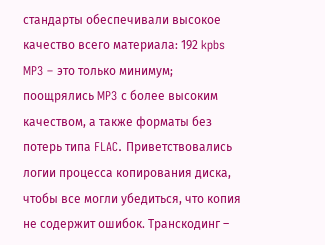стандарты обеспечивали высокое качество всего материала: 192 kpbs MP3 – это только минимум; поощрялись MP3 с более высоким качеством, а также форматы без потерь типа FLAC. Приветствовались логии процесса копирования диска, чтобы все могли убедиться, что копия не содержит ошибок. Транскодинг –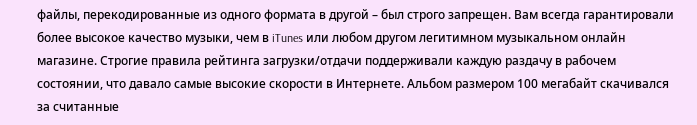файлы, перекодированные из одного формата в другой – был строго запрещен. Вам всегда гарантировали более высокое качество музыки, чем в iTunes или любом другом легитимном музыкальном онлайн магазине. Строгие правила рейтинга загрузки/отдачи поддерживали каждую раздачу в рабочем состоянии, что давало самые высокие скорости в Интернете. Альбом размером 100 мегабайт скачивался за считанные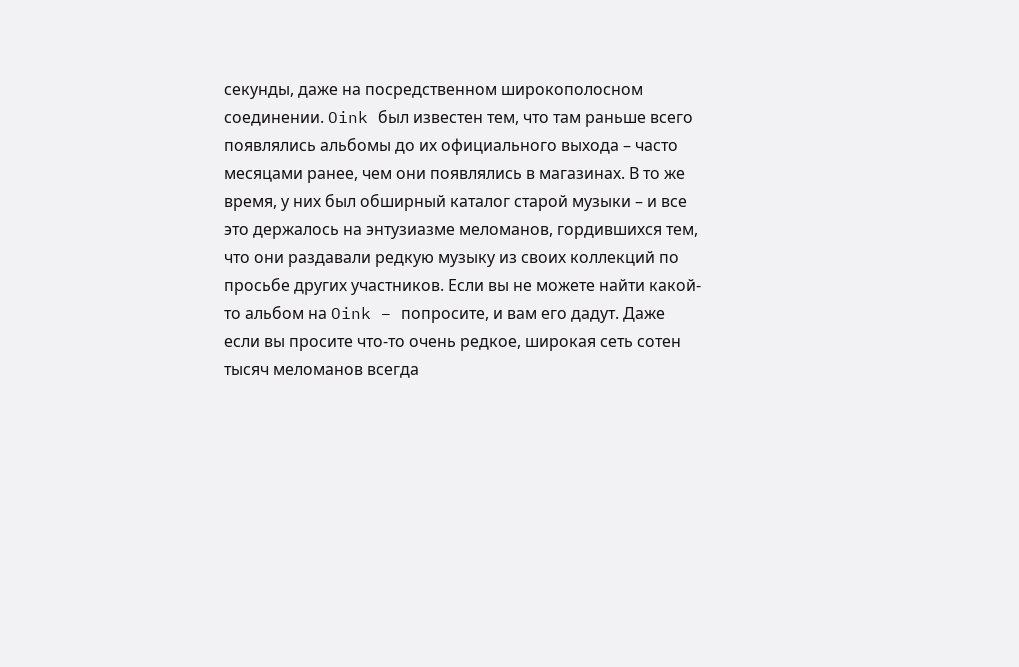секунды, даже на посредственном широкополосном соединении. Oink был известен тем, что там раньше всего появлялись альбомы до их официального выхода – часто месяцами ранее, чем они появлялись в магазинах. В то же время, у них был обширный каталог старой музыки – и все это держалось на энтузиазме меломанов, гордившихся тем, что они раздавали редкую музыку из своих коллекций по просьбе других участников. Если вы не можете найти какой-то альбом на Oink – попросите, и вам его дадут. Даже если вы просите что-то очень редкое, широкая сеть сотен тысяч меломанов всегда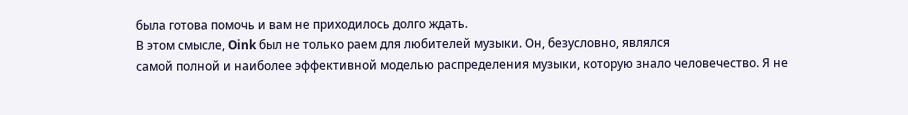была готова помочь и вам не приходилось долго ждать.
В этом смысле, Oink был не только раем для любителей музыки. Он, безусловно, являлся
самой полной и наиболее эффективной моделью распределения музыки, которую знало человечество. Я не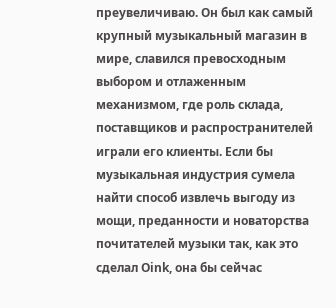преувеличиваю. Он был как самый крупный музыкальный магазин в мире, славился превосходным выбором и отлаженным механизмом, где роль склада, поставщиков и распространителей играли его клиенты. Если бы музыкальная индустрия сумела найти способ извлечь выгоду из мощи, преданности и новаторства почитателей музыки так, как это сделал Oink, она бы сейчас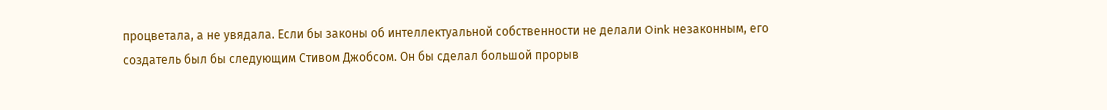процветала, а не увядала. Если бы законы об интеллектуальной собственности не делали Oink незаконным, его создатель был бы следующим Стивом Джобсом. Он бы сделал большой прорыв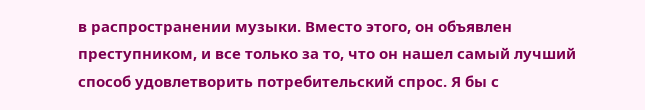в распространении музыки. Вместо этого, он объявлен преступником, и все только за то, что он нашел самый лучший способ удовлетворить потребительский спрос. Я бы с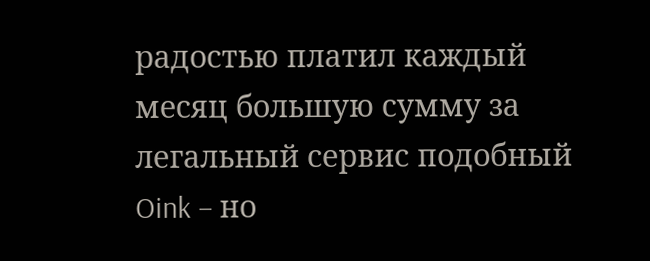радостью платил каждый месяц большую сумму за легальный сервис подобный Oink – но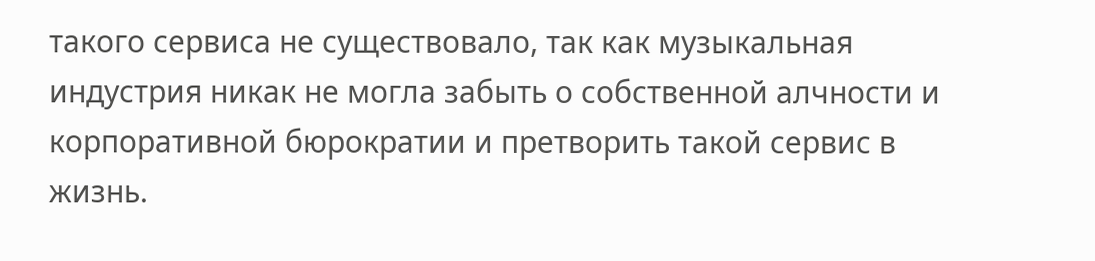такого сервиса не существовало, так как музыкальная индустрия никак не могла забыть о собственной алчности и корпоративной бюрократии и претворить такой сервис в жизнь.